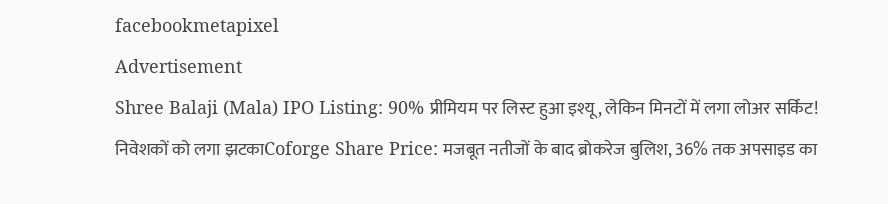facebookmetapixel
Advertisement
Shree Balaji (Mala) IPO Listing: 90% प्रीमियम पर लिस्ट हुआ इश्यू, लेकिन मिनटों में लगा लोअर सर्किट! निवेशकों को लगा झटकाCoforge Share Price: मजबूत नतीजों के बाद ब्रोकरेज बुलिश, 36% तक अपसाइड का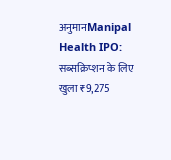अनुमानManipal Health IPO: सब्सक्रिप्शन के लिए खुला ₹9,275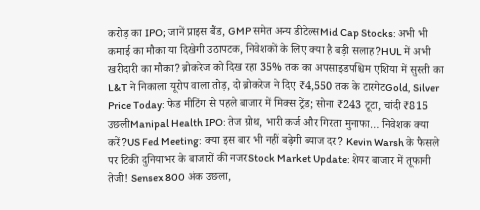करोड़ का IPO; जानें प्राइस बैंड, GMP समेत अन्य डीटेल्सMid Cap Stocks: अभी भी कमाई का मौका या दिखेगी उठापटक, निवेशकों के लिए क्या है बड़ी सलाह?HUL में अभी खरीदारी का मौका? ब्रोकरेज को दिख रहा 35% तक का अपसाइडपश्चिम एशिया में सुस्ती का L&T ने निकाला यूरोप वाला तोड़, दो ब्रोकरेज ने दिए ₹4,550 तक के टारगेटGold, Silver Price Today: फेड मीटिंग से पहले बाजार में मिक्स ट्रेंड; सोना ₹243 टूटा, चांदी ₹815 उछलीManipal Health IPO: तेज ग्रोथ, भारी कर्ज और गिरता मुनाफा… निवेशक क्या करें?US Fed Meeting: क्या इस बार भी नहीं बढ़ेगी ब्याज दर? Kevin Warsh के फैसले पर टिकी दुनियाभर के बाजारों की नजरStock Market Update: शेयर बाजार में तूफानी तेजी! Sensex 800 अंक उछला,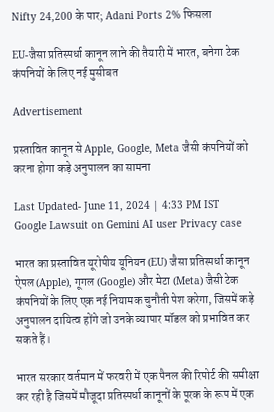Nifty 24,200 के पार; Adani Ports 2% फिसला

EU-जैसा प्रतिस्पर्धा कानून लाने की तैयारी में भारत, बनेगा टेक कंपनियों के लिए नई मुसीबत

Advertisement

प्रस्तावित कानून से Apple, Google, Meta जैसी कंपनियों को करना होगा कड़े अनुपालन का सामना

Last Updated- June 11, 2024 | 4:33 PM IST
Google Lawsuit on Gemini AI user Privacy case

भारत का प्रस्तावित यूरोपीय यूनियन (EU) जैसा प्रतिस्पर्धा कानून ऐपल (Apple), गूगल (Google) और मेटा (Meta) जैसी टेक कंपनियों के लिए एक नई नियामक चुनौती पेश करेगा, जिसमें कड़े अनुपालन दायित्व होंगे जो उनके व्यापार मॉडल को प्रभावित कर सकते हैं।

भारत सरकार वर्तमान में फरवरी में एक पैनल की रिपोर्ट की समीक्षा कर रही है जिसमें मौजूदा प्रतिस्पर्धा कानूनों के पूरक के रूप में एक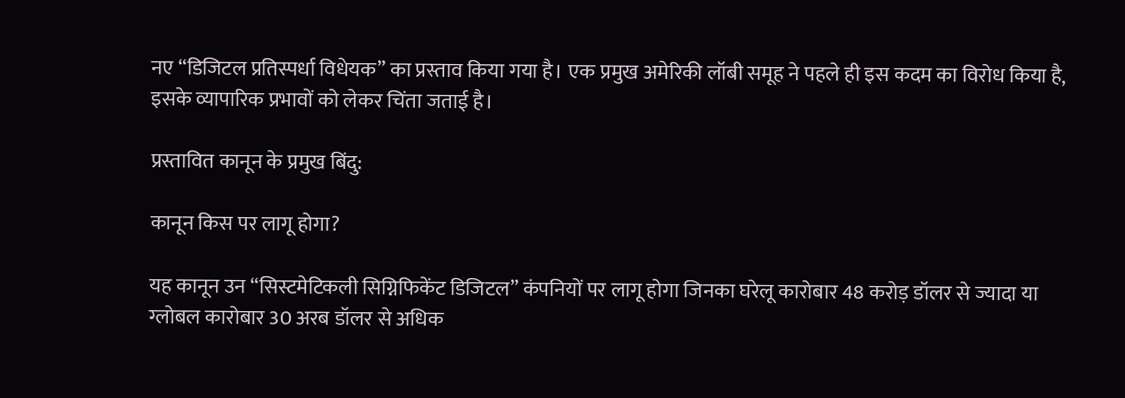नए “डिजिटल प्रतिस्पर्धा विधेयक” का प्रस्ताव किया गया है। एक प्रमुख अमेरिकी लॉबी समूह ने पहले ही इस कदम का विरोध किया है, इसके व्यापारिक प्रभावों को लेकर चिंता जताई है।

प्रस्तावित कानून के प्रमुख बिंदु:

कानून किस पर लागू होगा?

यह कानून उन “सिस्टमेटिकली सिग्निफिकेंट डिजिटल” कंपनियों पर लागू होगा जिनका घरेलू कारोबार 48 करोड़ डॉलर से ज्यादा या ग्लोबल कारोबार 30 अरब डॉलर से अधिक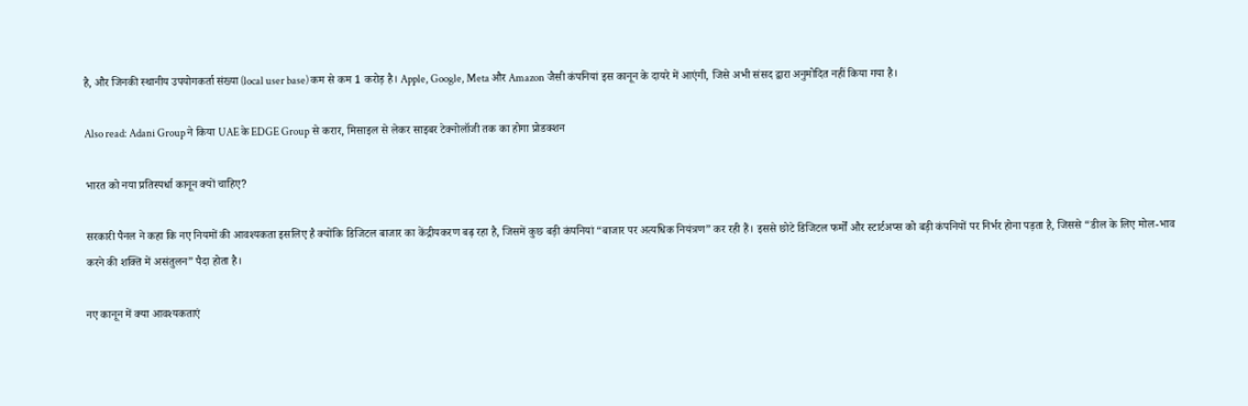है, और जिनकी स्थानीय उपयोगकर्ता संख्या (local user base) कम से कम 1 करोड़ है। Apple, Google, Meta और Amazon जैसी कंपनियां इस कानून के दायरे में आएंगी, जिसे अभी संसद द्वारा अनुमोदित नहीं किया गया है।

Also read: Adani Group ने किया UAE के EDGE Group से करार, मिसाइल से लेकर साइबर टेक्नोलॉजी तक का होगा प्रोडक्शन

भारत को नया प्रतिस्पर्धा कानून क्यों चाहिए?

सरकारी पैनल ने कहा कि नए नियमों की आवश्यकता इसलिए है क्योंकि डिजिटल बाजार का केंद्रीयकरण बढ़ रहा है, जिसमें कुछ बड़ी कंपनियां “बाजार पर अत्यधिक नियंत्रण” कर रही हैं। इससे छोटे डिजिटल फर्मों और स्टार्टअप्स को बड़ी कंपनियों पर निर्भर होना पड़ता है, जिससे “डील के लिए मोल-भाव करने की शक्ति में असंतुलन” पैदा होता है।

नए कानून में क्या आवश्यकताएं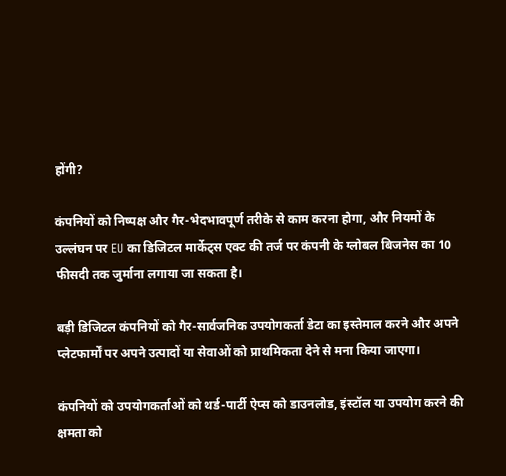होंगी?

कंपनियों को निष्पक्ष और गैर-भेदभावपूर्ण तरीके से काम करना होगा, और नियमों के उल्लंघन पर EU का डिजिटल मार्केट्स एक्ट की तर्ज पर कंपनी के ग्लोबल बिजनेस का 10 फीसदी तक जुर्माना लगाया जा सकता है।

बड़ी डिजिटल कंपनियों को गैर-सार्वजनिक उपयोगकर्ता डेटा का इस्तेमाल करने और अपने प्लेटफार्मों पर अपने उत्पादों या सेवाओं को प्राथमिकता देने से मना किया जाएगा।

कंपनियों को उपयोगकर्ताओं को थर्ड-पार्टी ऐप्स को डाउनलोड, इंस्टॉल या उपयोग करने की क्षमता को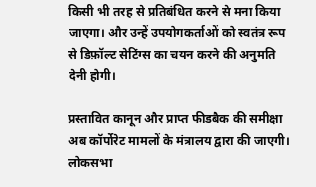किसी भी तरह से प्रतिबंधित करने से मना किया जाएगा। और उन्हें उपयोगकर्ताओं को स्वतंत्र रूप से डिफ़ॉल्ट सेटिंग्स का चयन करने की अनुमति देनी होगी।

प्रस्तावित कानून और प्राप्त फीडबैक की समीक्षा अब कॉर्पोरेट मामलों के मंत्रालय द्वारा की जाएगी। लोकसभा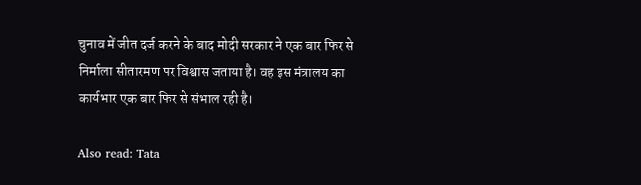चुनाव में जीत दर्ज करने के बाद मोदी सरकार ने एक बार फिर से निर्माला सीतारमण पर विश्वास जताया है। वह इस मंत्रालय का कार्यभार एक बार फिर से संभाल रही है।

Also read: Tata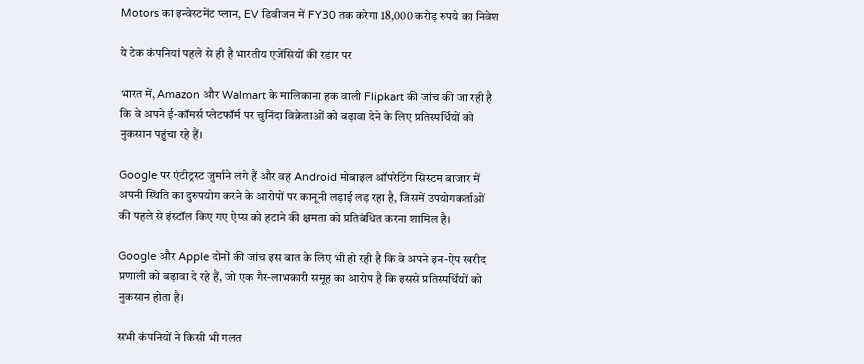Motors का इन्वेस्टमेंट प्लान, EV डिवीजन में FY30 तक करेगा 18,000 करोड़ रुपये का निवेश

ये टेक कंपनियां पहले से ही है भारतीय एजेंसियों की रडार पर

भारत में, Amazon और Walmart के मालिकाना हक वाली Flipkart की जांच की जा रही है कि वे अपने ई-कॉमर्स प्लेटफॉर्म पर चुनिंदा विक्रेताओं को बढ़ावा देने के लिए प्रतिस्पर्धियों को नुकसान पहुंचा रहे हैं।

Google पर एंटीट्रस्ट जुर्माने लगे हैं और वह Android मोबाइल ऑपरेटिंग सिस्टम बाजार में अपनी स्थिति का दुरुपयोग करने के आरोपों पर कानूनी लड़ाई लड़ रहा है, जिसमें उपयोगकर्ताओं की पहले से इंस्टॉल किए गए ऐप्स को हटाने की क्षमता को प्रतिबंधित करना शामिल है।

Google और Apple दोनों की जांच इस बात के लिए भी हो रही है कि वे अपने इन-ऐप खरीद प्रणाली को बढ़ावा दे रहे हैं, जो एक गैर-लाभकारी समूह का आरोप है कि इससे प्रतिस्पर्धियों को नुकसान होता है।

सभी कंपनियों ने किसी भी गलत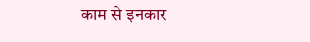काम से इनकार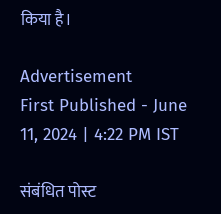किया है।

Advertisement
First Published - June 11, 2024 | 4:22 PM IST

संबंधित पोस्ट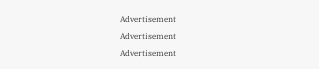Advertisement
Advertisement
Advertisement